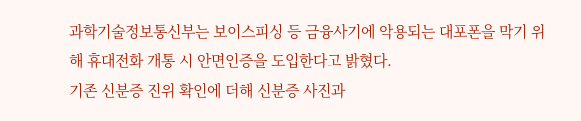과학기술정보통신부는 보이스피싱 등 금융사기에 악용되는 대포폰을 막기 위해 휴대전화 개통 시 안면인증을 도입한다고 밝혔다.
기존 신분증 진위 확인에 더해 신분증 사진과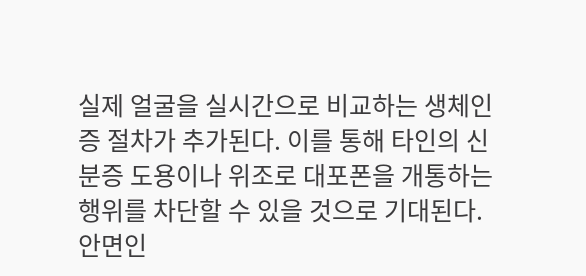실제 얼굴을 실시간으로 비교하는 생체인증 절차가 추가된다. 이를 통해 타인의 신분증 도용이나 위조로 대포폰을 개통하는 행위를 차단할 수 있을 것으로 기대된다.
안면인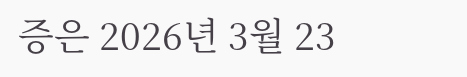증은 2026년 3월 23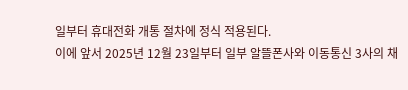일부터 휴대전화 개통 절차에 정식 적용된다.
이에 앞서 2025년 12월 23일부터 일부 알뜰폰사와 이동통신 3사의 채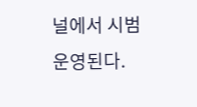널에서 시범 운영된다.